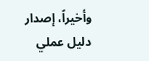وأخيراً، إصدار دليل عملي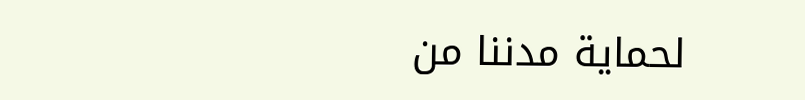لحماية مدننا من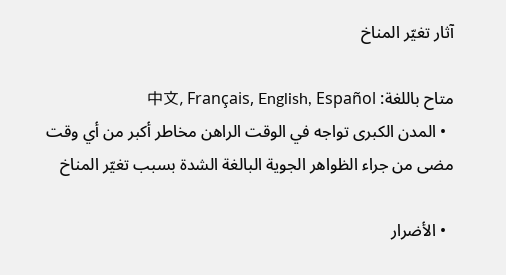آثار تغيّر المناخ

متاح باللغة: 中文, Français, English, Español
  • المدن الكبرى تواجه في الوقت الراهن مخاطر أكبر من أي وقت مضى من جراء الظواهر الجوية البالغة الشدة بسبب تغيّر المناخ

  • الأضرار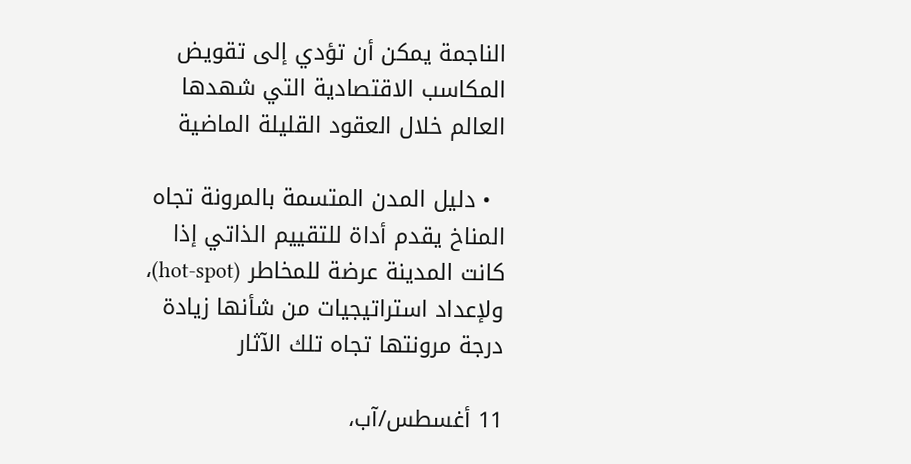الناجمة يمكن أن تؤدي إلى تقويض المكاسب الاقتصادية التي شهدها العالم خلال العقود القليلة الماضية

  • دليل المدن المتسمة بالمرونة تجاه المناخ يقدم أداة للتقييم الذاتي إذا كانت المدينة عرضة للمخاطر (hot-spot)، ولإعداد استراتيجيات من شأنها زيادة درجة مرونتها تجاه تلك الآثار

11 أغسطس/آب،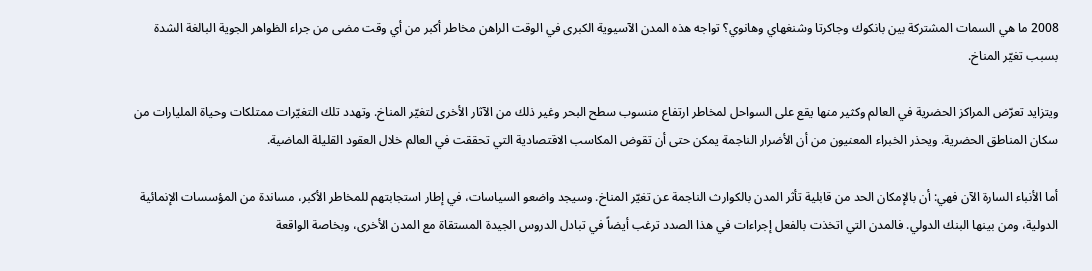2008 ما هي السمات المشتركة بين بانكوك وجاكرتا وشنغهاي وهانوي؟ تواجه هذه المدن الآسيوية الكبرى في الوقت الراهن مخاطر أكبر من أي وقت مضى من جراء الظواهر الجوية البالغة الشدة بسبب تغيّر المناخ.

ويتزايد تعرّض المراكز الحضرية في العالم وكثير منها يقع على السواحل لمخاطر ارتفاع منسوب سطح البحر وغير ذلك من الآثار الأخرى لتغيّر المناخ. وتهدد تلك التغيّرات ممتلكات وحياة المليارات من سكان المناطق الحضرية. ويحذر الخبراء المعنيون من أن الأضرار الناجمة يمكن حتى أن تقوض المكاسب الاقتصادية التي تحققت في العالم خلال العقود القليلة الماضية.

أما الأنباء السارة الآن فهي: أن بالإمكان الحد من قابلية تأثر المدن بالكوارث الناجمة عن تغيّر المناخ. وسيجد واضعو السياسات، في إطار استجابتهم للمخاطر الأكبر، مساندة من المؤسسات الإنمائية الدولية، ومن بينها البنك الدولي. فالمدن التي اتخذت بالفعل إجراءات في هذا الصدد ترغب أيضاً في تبادل الدروس الجيدة المستقاة مع المدن الأخرى، وبخاصة الواقعة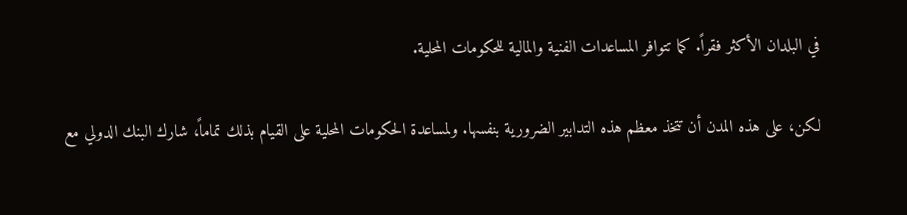في البلدان الأكثر فقراً. كما تتوافر المساعدات الفنية والمالية للحكومات المحلية.

لكن، على هذه المدن أن تتخذ معظم هذه التدابير الضرورية بنفسها. ولمساعدة الحكومات المحلية على القيام بذلك تماماً، شارك البنك الدولي مع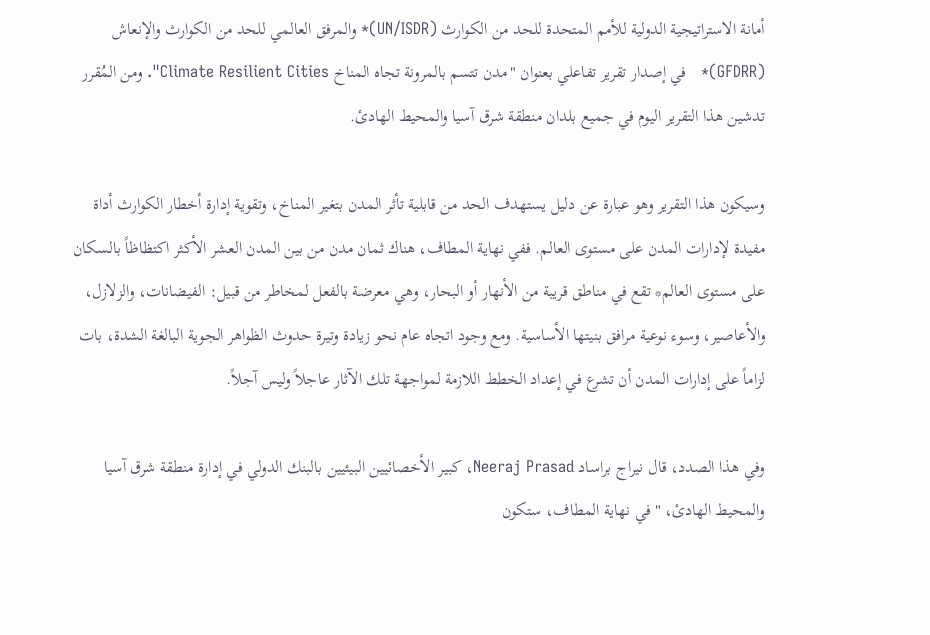أمانة الاستراتيجية الدولية للأمم المتحدة للحد من الكوارث (UN/ISDR)* والمرفق العالمي للحد من الكوارث والإنعاش (GFDRR)*   في إصدار تقرير تفاعلي بعنوان "مدن تتسم بالمرونة تجاه المناخ Climate Resilient Cities". ومن المُقرر تدشين هذا التقرير اليوم في جميع بلدان منطقة شرق آسيا والمحيط الهادئ.

وسيكون هذا التقرير وهو عبارة عن دليل يستهدف الحد من قابلية تأثر المدن بتغير المناخ، وتقوية إدارة أخطار الكوارث أداة مفيدة لإدارات المدن على مستوى العالم. ففي نهاية المطاف، هناك ثمان مدن من بين المدن العشر الأكثر اكتظاظاً بالسكان على مستوى العالم* تقع في مناطق قريبة من الأنهار أو البحار، وهي معرضة بالفعل لمخاطر من قبيل: الفيضانات، والزلازل، والأعاصير، وسوء نوعية مرافق بنيتها الأساسية. ومع وجود اتجاه عام نحو زيادة وتيرة حدوث الظواهر الجوية البالغة الشدة، بات لزاماً على إدارات المدن أن تشرع في إعداد الخطط اللازمة لمواجهة تلك الآثار عاجلاً وليس آجلاً.

وفي هذا الصدد، قال نيراج براساد Neeraj Prasad، كبير الأخصائيين البيئيين بالبنك الدولي في إدارة منطقة شرق آسيا والمحيط الهادئ، "في نهاية المطاف، ستكون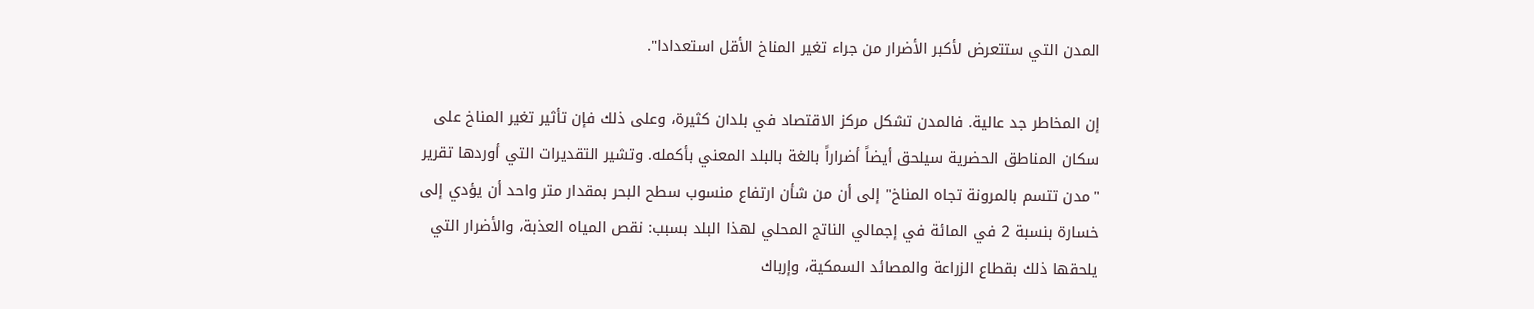المدن التي ستتعرض لأكبر الأضرار من جراء تغير المناخ الأقل استعدادا".

إن المخاطر جد عالية. فالمدن تشكل مركز الاقتصاد في بلدان كثيرة، وعلى ذلك فإن تأثير تغير المناخ على سكان المناطق الحضرية سيلحق أيضاً أضراراً بالغة بالبلد المعني بأكمله. وتشير التقديرات التي أوردها تقرير "مدن تتسم بالمرونة تجاه المناخ" إلى أن من شأن ارتفاع منسوب سطح البحر بمقدار متر واحد أن يؤدي إلى خسارة بنسبة 2 في المائة في إجمالي الناتج المحلي لهذا البلد بسبب: نقص المياه العذبة، والأضرار التي يلحقها ذلك بقطاع الزراعة والمصائد السمكية، وإرباك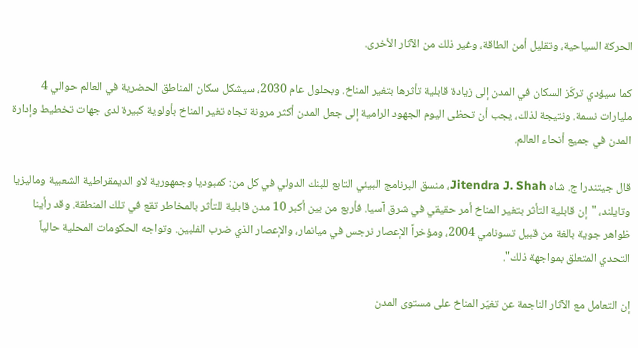الحركة السياحية، وتقليل أمن الطاقة، وغير ذلك من الآثار الأخرى.

كما سيؤدي تركّز السكان في المدن إلى زيادة قابلية تأثرها بتغير المناخ. وبحلول عام 2030، سيشكل سكان المناطق الحضرية في العالم حوالي 4 مليارات نسمة. ونتيجة لذلك، يجب أن تحظى اليوم الجهود الرامية إلى جعل المدن أكثر مرونة تجاه تغير المناخ بأولوية كبيرة لدى جهات تخطيط وإدارة المدن في جميع أنحاء العالم.

قال جيتندرا ج. شاه Jitendra J. Shah، منسق البرنامج البيئي التابع للبنك الدولي في كل من: كمبوديا وجمهورية لاو الديمقراطية الشعبية وماليزيا وتايلند، "إن قابلية التأثر بتغير المناخ أمر حقيقي في شرق آسيا. فأربع من بين أكبر 10 مدن قابلية للتأثر بالمخاطر تقع في تلك المنطقة. وقد رأينا ظواهر جوية بالغة من قبيل تسونامي 2004، ومؤخراً الإعصار نرجس في ميانمار، والإعصار الذي ضرب الفلبين. وتواجه الحكومات المحلية حالياً التحدي المتعلق بمواجهة ذلك".

إن التعامل مع الآثار الناجمة عن تغيّر المناخ على مستوى المدن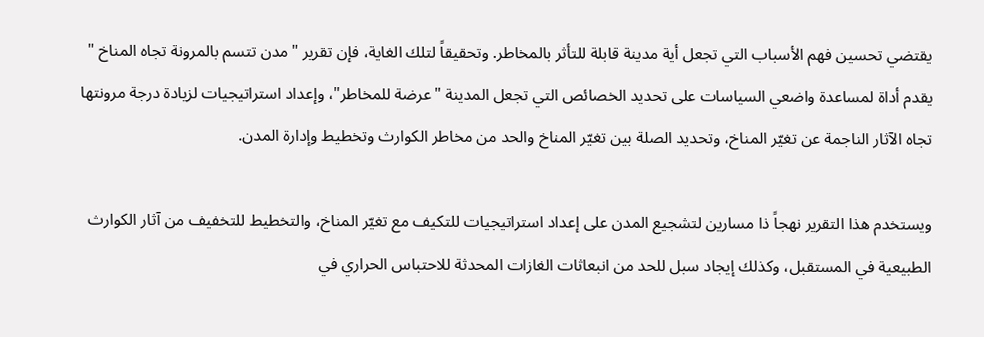يقتضي تحسين فهم الأسباب التي تجعل أية مدينة قابلة للتأثر بالمخاطر. وتحقيقاً لتلك الغاية، فإن تقرير "مدن تتسم بالمرونة تجاه المناخ " يقدم أداة لمساعدة واضعي السياسات على تحديد الخصائص التي تجعل المدينة "عرضة للمخاطر"، وإعداد استراتيجيات لزيادة درجة مرونتها تجاه الآثار الناجمة عن تغيّر المناخ، وتحديد الصلة بين تغيّر المناخ والحد من مخاطر الكوارث وتخطيط وإدارة المدن.

ويستخدم هذا التقرير نهجاً ذا مسارين لتشجيع المدن على إعداد استراتيجيات للتكيف مع تغيّر المناخ، والتخطيط للتخفيف من آثار الكوارث الطبيعية في المستقبل، وكذلك إيجاد سبل للحد من انبعاثات الغازات المحدثة للاحتباس الحراري في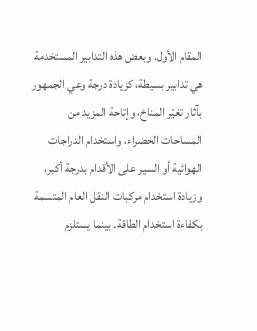المقام الأول. وبعض هذه التدابير المستخدمة هي تدابير بسيطة، كزيادة درجة وعي الجمهور بآثار تغيّر المناخ، وإتاحة المزيد من المساحات الخضراء، واستخدام الدراجات الهوائية أو السير على الأقدام بدرجة أكبر، وزيادة استخدام مركبات النقل العام المتسمة بكفاءة استخدام الطاقة. بينما يستلزم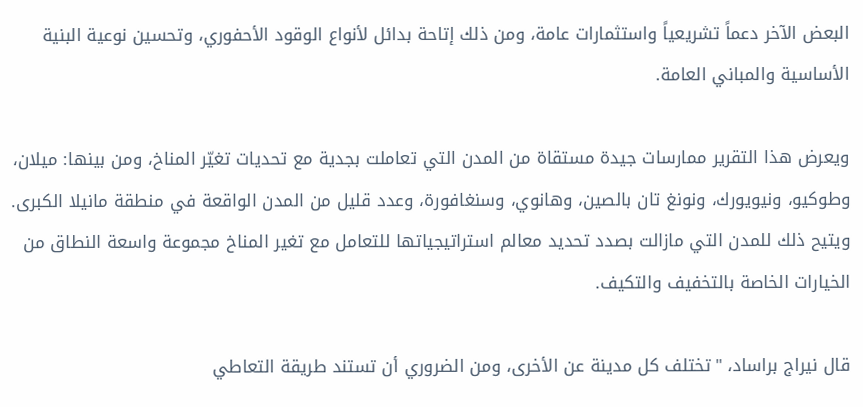البعض الآخر دعماً تشريعياً واستثمارات عامة، ومن ذلك إتاحة بدائل لأنواع الوقود الأحفوري، وتحسين نوعية البنية الأساسية والمباني العامة.

ويعرض هذا التقرير ممارسات جيدة مستقاة من المدن التي تعاملت بجدية مع تحديات تغيّر المناخ، ومن بينها: ميلان، وطوكيو، ونيويورك، ونونغ تان بالصين، وهانوي، وسنغافورة، وعدد قليل من المدن الواقعة في منطقة مانيلا الكبرى. ويتيح ذلك للمدن التي مازالت بصدد تحديد معالم استراتيجياتها للتعامل مع تغير المناخ مجموعة واسعة النطاق من الخيارات الخاصة بالتخفيف والتكيف.

قال نيراج براساد، "تختلف كل مدينة عن الأخرى، ومن الضروري أن تستند طريقة التعاطي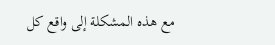مع هذه المشكلة إلى واقع كل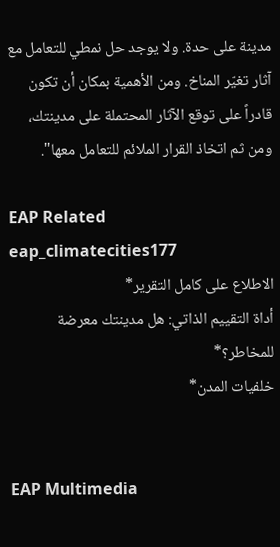مدينة على حدة. ولا يوجد حل نمطي للتعامل مع آثار تغيّر المناخ. ومن الأهمية بمكان أن تكون قادراً على توقع الآثار المحتملة على مدينتك، ومن ثم اتخاذ القرار الملائم للتعامل معها".

EAP Related
eap_climatecities177
الاطلاع على كامل التقرير*
أداة التقييم الذاتي: هل مدينتك معرضة للمخاطر؟*
خلفيات المدن*


EAP Multimedia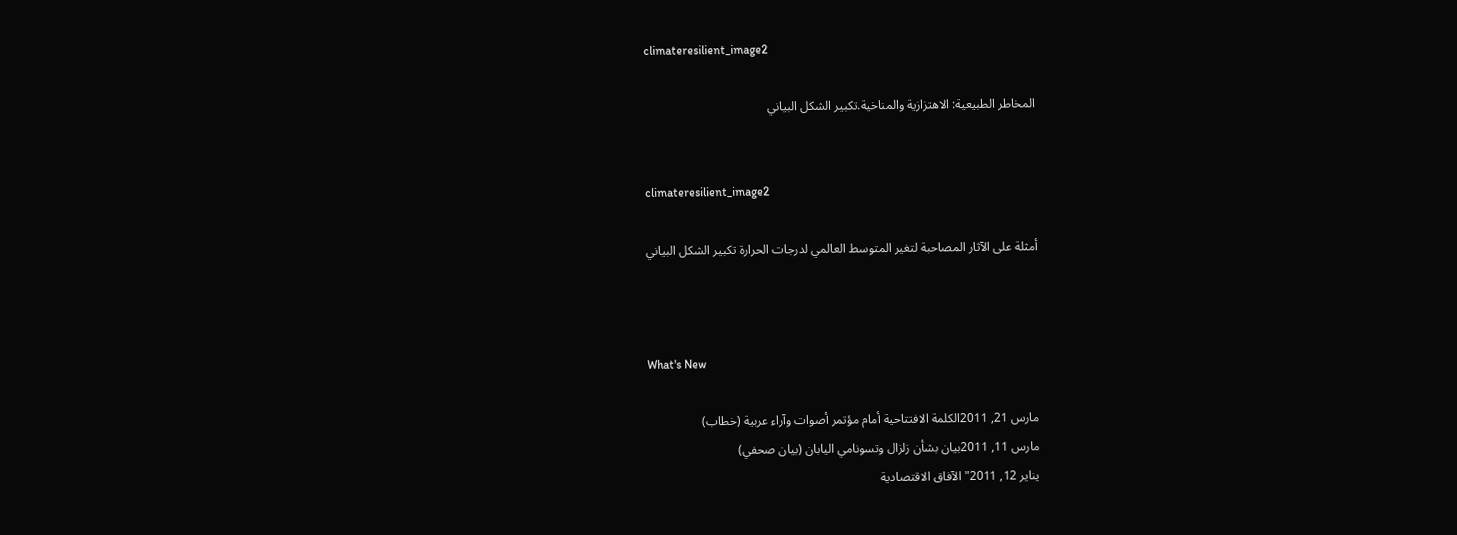climateresilient_image2

المخاطر الطبيعية: الاهتزازية والمناخية.تكبير الشكل البياني


climateresilient_image2

أمثلة على الآثار المصاحبة لتغير المتوسط العالمي لدرجات الحرارة تكبير الشكل البياني



What's New

مارس 21, 2011الكلمة الافتتاحية أمام مؤتمر أصوات وآراء عربية (خطاب)
مارس 11, 2011بيان بشأن زلزال وتسونامي اليابان (بيان صحفي)
يناير 12, 2011"الآفاق الاقتصادية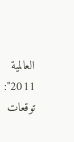العالمية 2011": توقعات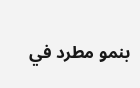بنمو مطرد في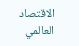الاقتصاد العالمي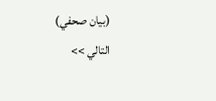(بيان صحفي)
التالي >>